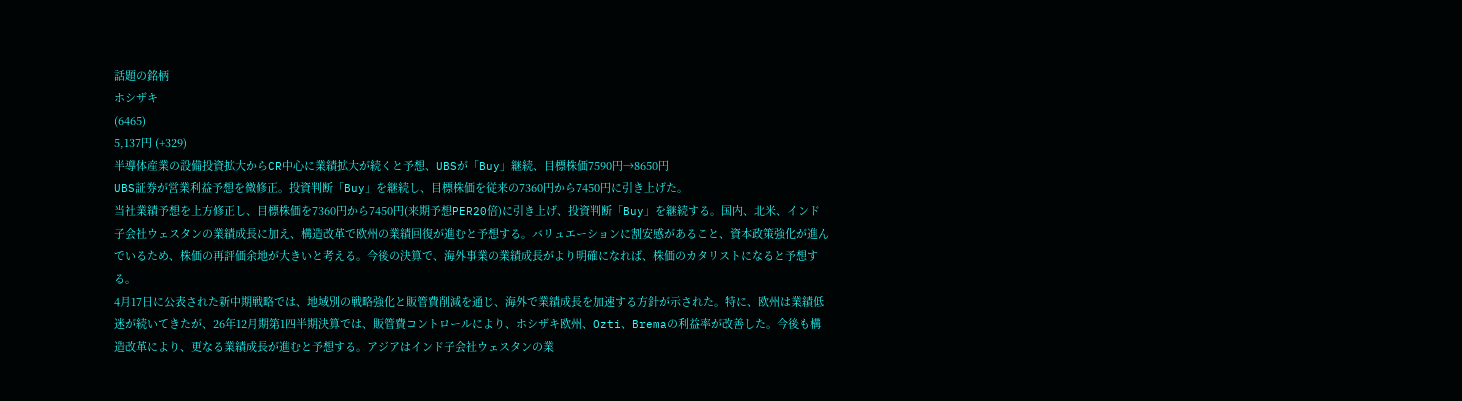話題の銘柄
ホシザキ
(6465)
5,137円 (+329)
半導体産業の設備投資拡大からCR中心に業績拡大が続くと予想、UBSが「Buy」継続、目標株価7590円→8650円
UBS証券が営業利益予想を微修正。投資判断「Buy」を継続し、目標株価を従来の7360円から7450円に引き上げた。
当社業績予想を上方修正し、目標株価を7360円から7450円(来期予想PER20倍)に引き上げ、投資判断「Buy」を継続する。国内、北米、インド子会社ウェスタンの業績成長に加え、構造改革で欧州の業績回復が進むと予想する。バリュエーションに割安感があること、資本政策強化が進んでいるため、株価の再評価余地が大きいと考える。今後の決算で、海外事業の業績成長がより明確になれば、株価のカタリストになると予想する。
4月17日に公表された新中期戦略では、地域別の戦略強化と販管費削減を通じ、海外で業績成長を加速する方針が示された。特に、欧州は業績低迷が続いてきたが、26年12月期第1四半期決算では、販管費コントロールにより、ホシザキ欧州、Ozti、Bremaの利益率が改善した。今後も構造改革により、更なる業績成長が進むと予想する。アジアはインド子会社ウェスタンの業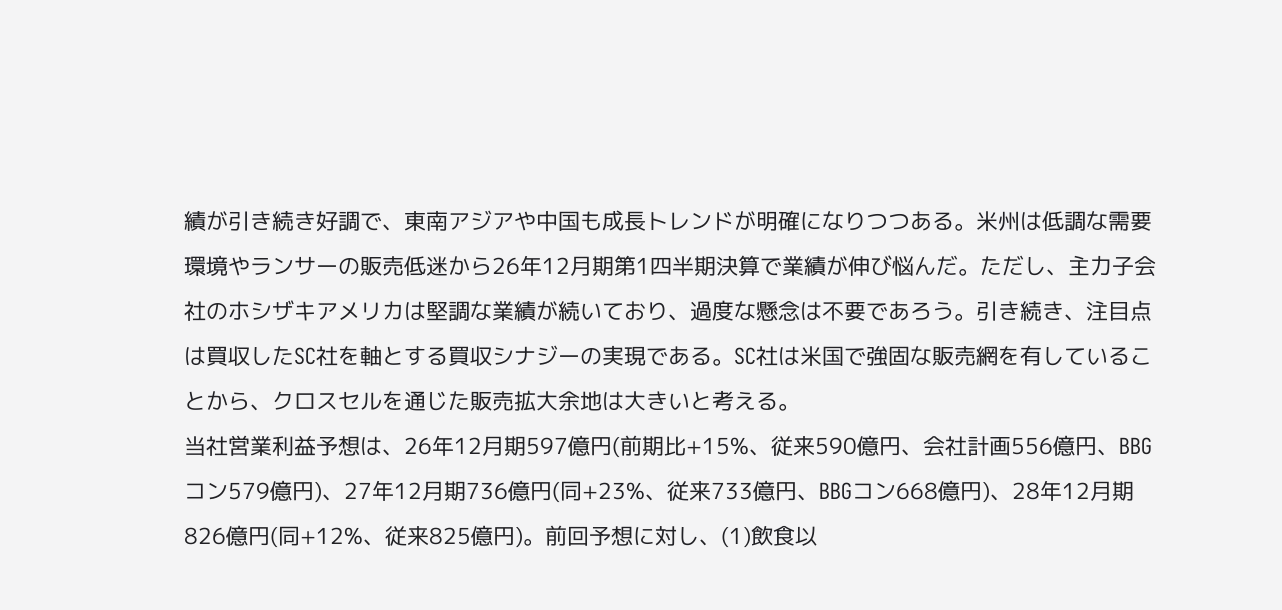績が引き続き好調で、東南アジアや中国も成長トレンドが明確になりつつある。米州は低調な需要環境やランサーの販売低迷から26年12月期第1四半期決算で業績が伸び悩んだ。ただし、主力子会社のホシザキアメリカは堅調な業績が続いており、過度な懸念は不要であろう。引き続き、注目点は買収したSC社を軸とする買収シナジーの実現である。SC社は米国で強固な販売網を有していることから、クロスセルを通じた販売拡大余地は大きいと考える。
当社営業利益予想は、26年12月期597億円(前期比+15%、従来590億円、会社計画556億円、BBGコン579億円)、27年12月期736億円(同+23%、従来733億円、BBGコン668億円)、28年12月期826億円(同+12%、従来825億円)。前回予想に対し、(1)飲食以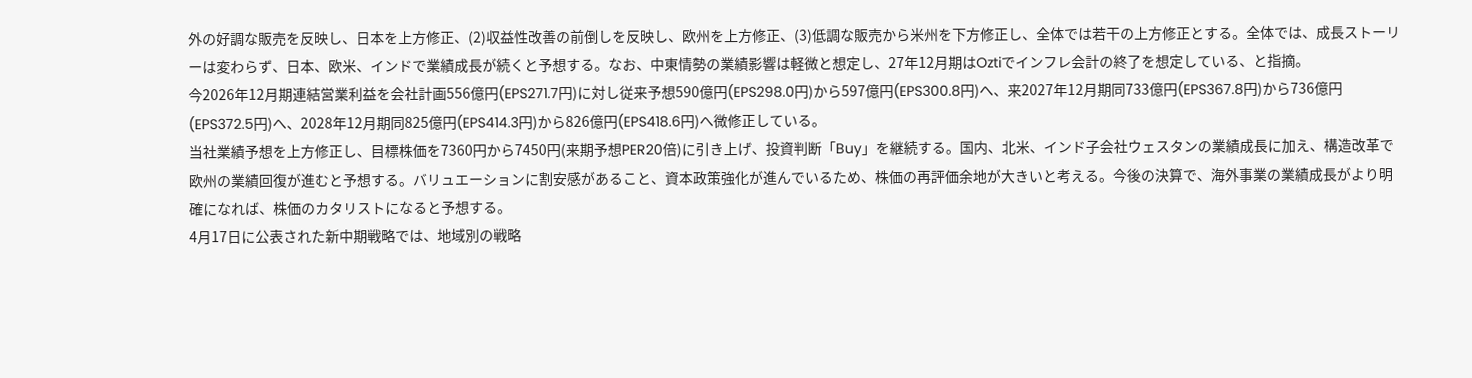外の好調な販売を反映し、日本を上方修正、(2)収益性改善の前倒しを反映し、欧州を上方修正、(3)低調な販売から米州を下方修正し、全体では若干の上方修正とする。全体では、成長ストーリーは変わらず、日本、欧米、インドで業績成長が続くと予想する。なお、中東情勢の業績影響は軽微と想定し、27年12月期はOztiでインフレ会計の終了を想定している、と指摘。
今2026年12月期連結営業利益を会社計画556億円(EPS271.7円)に対し従来予想590億円(EPS298.0円)から597億円(EPS300.8円)へ、来2027年12月期同733億円(EPS367.8円)から736億円(EPS372.5円)へ、2028年12月期同825億円(EPS414.3円)から826億円(EPS418.6円)へ微修正している。
当社業績予想を上方修正し、目標株価を7360円から7450円(来期予想PER20倍)に引き上げ、投資判断「Buy」を継続する。国内、北米、インド子会社ウェスタンの業績成長に加え、構造改革で欧州の業績回復が進むと予想する。バリュエーションに割安感があること、資本政策強化が進んでいるため、株価の再評価余地が大きいと考える。今後の決算で、海外事業の業績成長がより明確になれば、株価のカタリストになると予想する。
4月17日に公表された新中期戦略では、地域別の戦略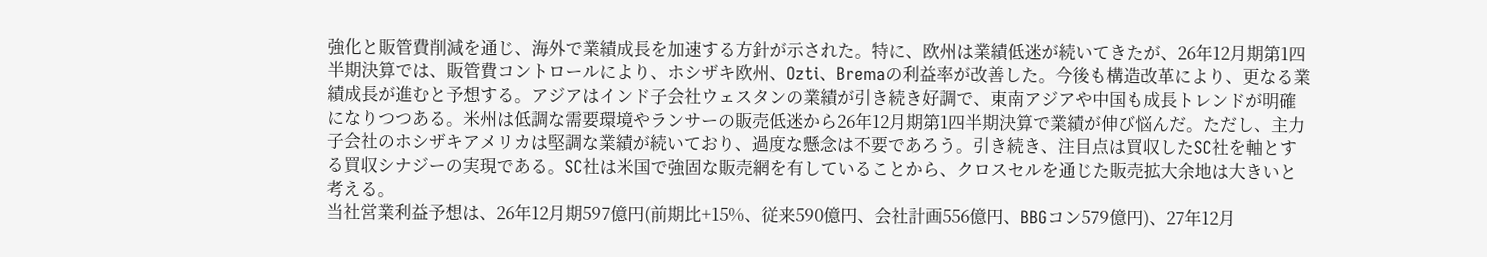強化と販管費削減を通じ、海外で業績成長を加速する方針が示された。特に、欧州は業績低迷が続いてきたが、26年12月期第1四半期決算では、販管費コントロールにより、ホシザキ欧州、Ozti、Bremaの利益率が改善した。今後も構造改革により、更なる業績成長が進むと予想する。アジアはインド子会社ウェスタンの業績が引き続き好調で、東南アジアや中国も成長トレンドが明確になりつつある。米州は低調な需要環境やランサーの販売低迷から26年12月期第1四半期決算で業績が伸び悩んだ。ただし、主力子会社のホシザキアメリカは堅調な業績が続いており、過度な懸念は不要であろう。引き続き、注目点は買収したSC社を軸とする買収シナジーの実現である。SC社は米国で強固な販売網を有していることから、クロスセルを通じた販売拡大余地は大きいと考える。
当社営業利益予想は、26年12月期597億円(前期比+15%、従来590億円、会社計画556億円、BBGコン579億円)、27年12月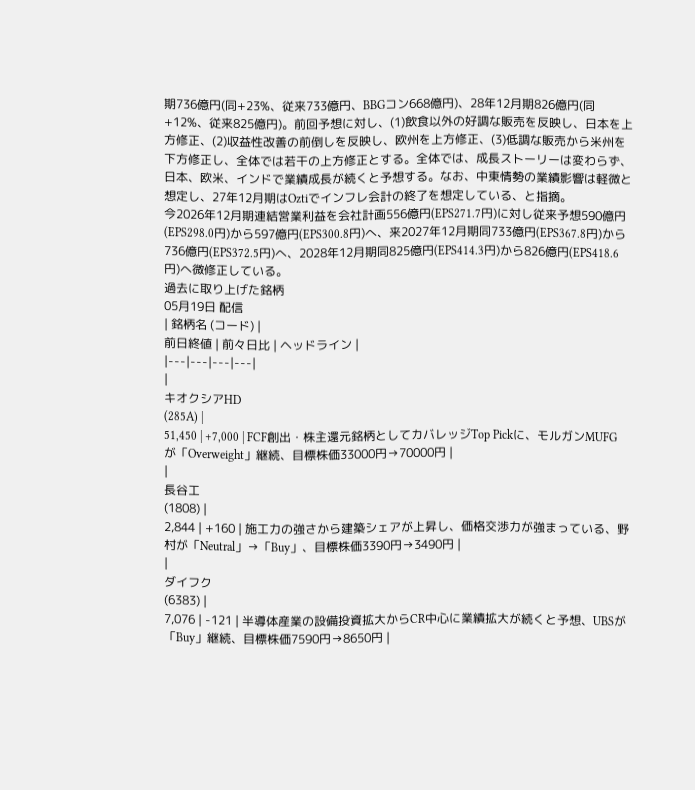期736億円(同+23%、従来733億円、BBGコン668億円)、28年12月期826億円(同+12%、従来825億円)。前回予想に対し、(1)飲食以外の好調な販売を反映し、日本を上方修正、(2)収益性改善の前倒しを反映し、欧州を上方修正、(3)低調な販売から米州を下方修正し、全体では若干の上方修正とする。全体では、成長ストーリーは変わらず、日本、欧米、インドで業績成長が続くと予想する。なお、中東情勢の業績影響は軽微と想定し、27年12月期はOztiでインフレ会計の終了を想定している、と指摘。
今2026年12月期連結営業利益を会社計画556億円(EPS271.7円)に対し従来予想590億円(EPS298.0円)から597億円(EPS300.8円)へ、来2027年12月期同733億円(EPS367.8円)から736億円(EPS372.5円)へ、2028年12月期同825億円(EPS414.3円)から826億円(EPS418.6円)へ微修正している。
過去に取り上げた銘柄
05月19日 配信
| 銘柄名 (コード) |
前日終値 | 前々日比 | ヘッドライン |
|---|---|---|---|
|
キオクシアHD
(285A) |
51,450 | +7,000 | FCF創出・株主還元銘柄としてカバレッジTop Pickに、モルガンMUFGが「Overweight」継続、目標株価33000円→70000円 |
|
長谷工
(1808) |
2,844 | +160 | 施工力の強さから建築シェアが上昇し、価格交渉力が強まっている、野村が「Neutral」→「Buy」、目標株価3390円→3490円 |
|
ダイフク
(6383) |
7,076 | -121 | 半導体産業の設備投資拡大からCR中心に業績拡大が続くと予想、UBSが「Buy」継続、目標株価7590円→8650円 |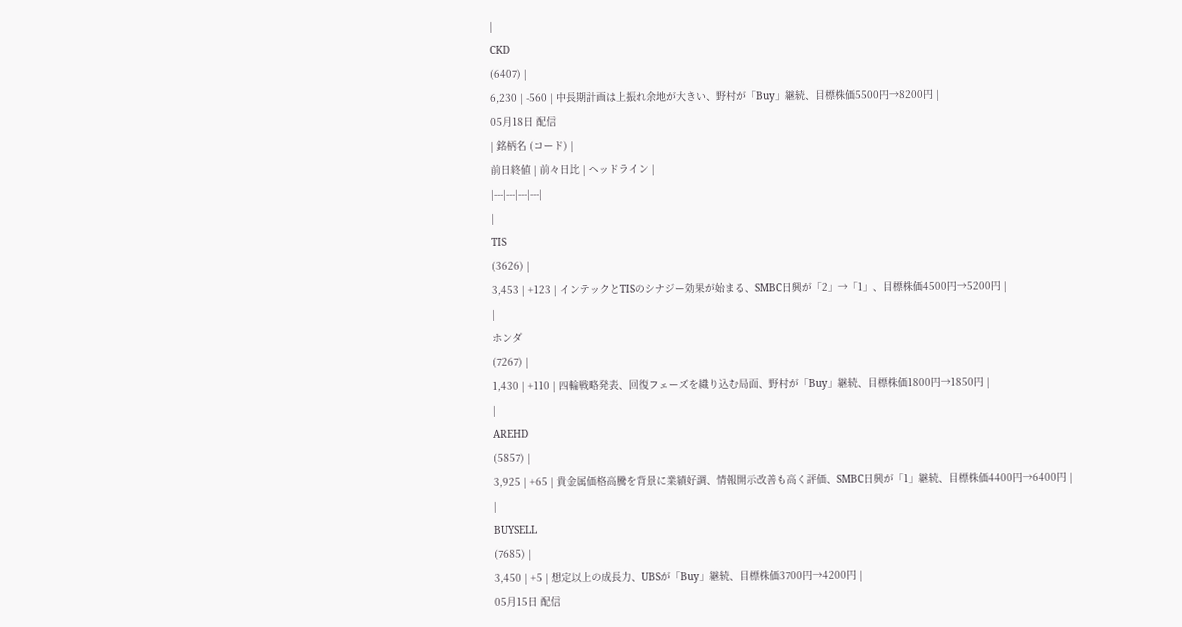|
CKD
(6407) |
6,230 | -560 | 中長期計画は上振れ余地が大きい、野村が「Buy」継続、目標株価5500円→8200円 |
05月18日 配信
| 銘柄名 (コード) |
前日終値 | 前々日比 | ヘッドライン |
|---|---|---|---|
|
TIS
(3626) |
3,453 | +123 | インテックとTISのシナジー効果が始まる、SMBC日興が「2」→「1」、目標株価4500円→5200円 |
|
ホンダ
(7267) |
1,430 | +110 | 四輪戦略発表、回復フェーズを織り込む局面、野村が「Buy」継続、目標株価1800円→1850円 |
|
AREHD
(5857) |
3,925 | +65 | 貴金属価格高騰を背景に業績好調、情報開示改善も高く評価、SMBC日興が「1」継続、目標株価4400円→6400円 |
|
BUYSELL
(7685) |
3,450 | +5 | 想定以上の成長力、UBSが「Buy」継続、目標株価3700円→4200円 |
05月15日 配信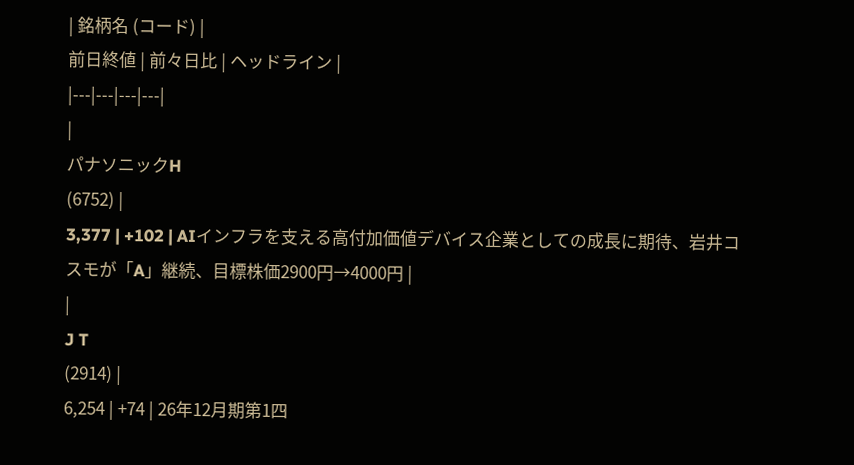| 銘柄名 (コード) |
前日終値 | 前々日比 | ヘッドライン |
|---|---|---|---|
|
パナソニックH
(6752) |
3,377 | +102 | AIインフラを支える高付加価値デバイス企業としての成長に期待、岩井コスモが「A」継続、目標株価2900円→4000円 |
|
J T
(2914) |
6,254 | +74 | 26年12月期第1四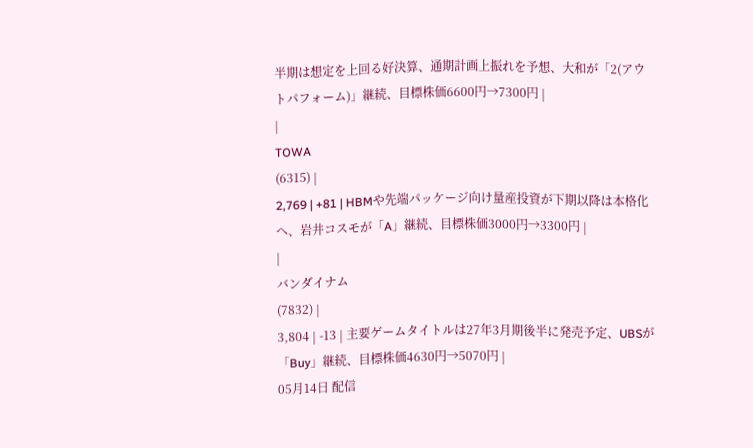半期は想定を上回る好決算、通期計画上振れを予想、大和が「2(アウトパフォーム)」継続、目標株価6600円→7300円 |
|
TOWA
(6315) |
2,769 | +81 | HBMや先端パッケージ向け量産投資が下期以降は本格化へ、岩井コスモが「A」継続、目標株価3000円→3300円 |
|
バンダイナム
(7832) |
3,804 | -13 | 主要ゲームタイトルは27年3月期後半に発売予定、UBSが「Buy」継続、目標株価4630円→5070円 |
05月14日 配信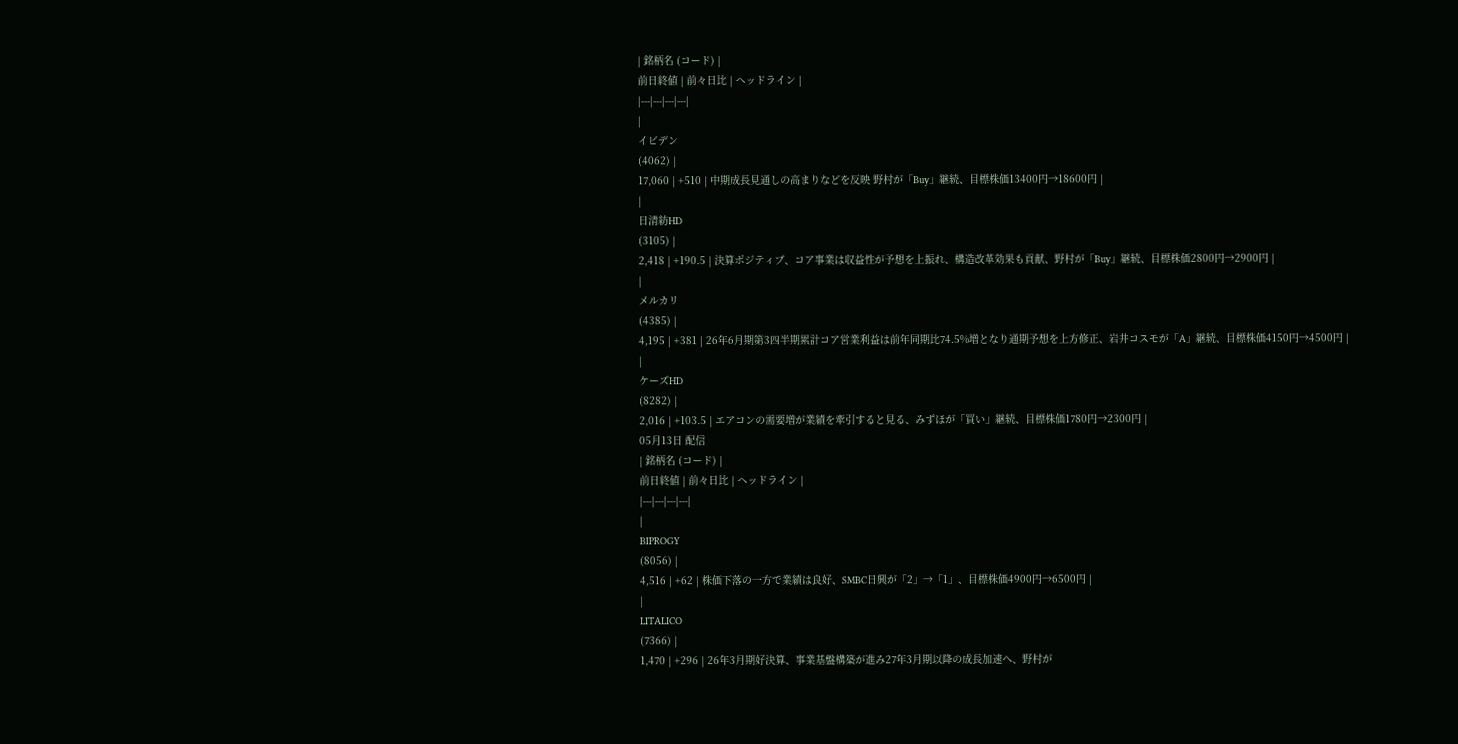| 銘柄名 (コード) |
前日終値 | 前々日比 | ヘッドライン |
|---|---|---|---|
|
イビデン
(4062) |
17,060 | +510 | 中期成長見通しの高まりなどを反映 野村が「Buy」継続、目標株価13400円→18600円 |
|
日清紡HD
(3105) |
2,418 | +190.5 | 決算ポジティブ、コア事業は収益性が予想を上振れ、構造改革効果も貢献、野村が「Buy」継続、目標株価2800円→2900円 |
|
メルカリ
(4385) |
4,195 | +381 | 26年6月期第3四半期累計コア営業利益は前年同期比74.5%増となり通期予想を上方修正、岩井コスモが「A」継続、目標株価4150円→4500円 |
|
ケーズHD
(8282) |
2,016 | +103.5 | エアコンの需要増が業績を牽引すると見る、みずほが「買い」継続、目標株価1780円→2300円 |
05月13日 配信
| 銘柄名 (コード) |
前日終値 | 前々日比 | ヘッドライン |
|---|---|---|---|
|
BIPROGY
(8056) |
4,516 | +62 | 株価下落の一方で業績は良好、SMBC日興が「2」→「1」、目標株価4900円→6500円 |
|
LITALICO
(7366) |
1,470 | +296 | 26年3月期好決算、事業基盤構築が進み27年3月期以降の成長加速へ、野村が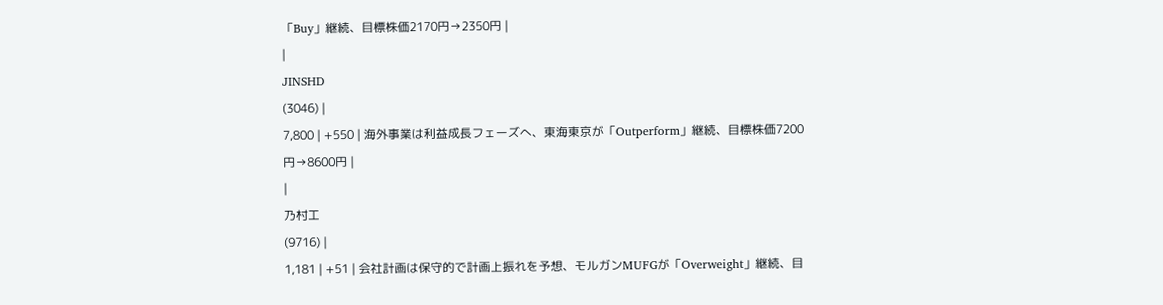「Buy」継続、目標株価2170円→2350円 |
|
JINSHD
(3046) |
7,800 | +550 | 海外事業は利益成長フェーズへ、東海東京が「Outperform」継続、目標株価7200円→8600円 |
|
乃村工
(9716) |
1,181 | +51 | 会社計画は保守的で計画上振れを予想、モルガンMUFGが「Overweight」継続、目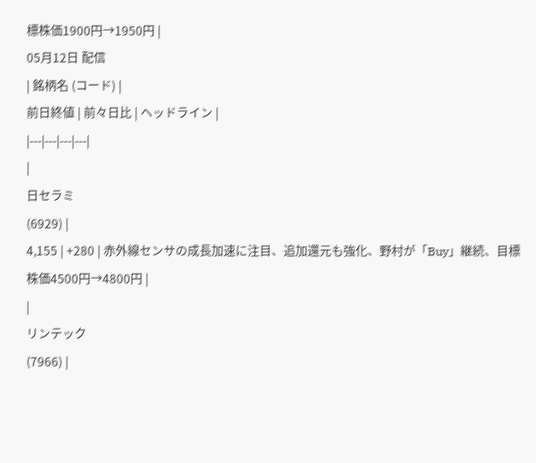標株価1900円→1950円 |
05月12日 配信
| 銘柄名 (コード) |
前日終値 | 前々日比 | ヘッドライン |
|---|---|---|---|
|
日セラミ
(6929) |
4,155 | +280 | 赤外線センサの成長加速に注目、追加還元も強化、野村が「Buy」継続、目標株価4500円→4800円 |
|
リンテック
(7966) |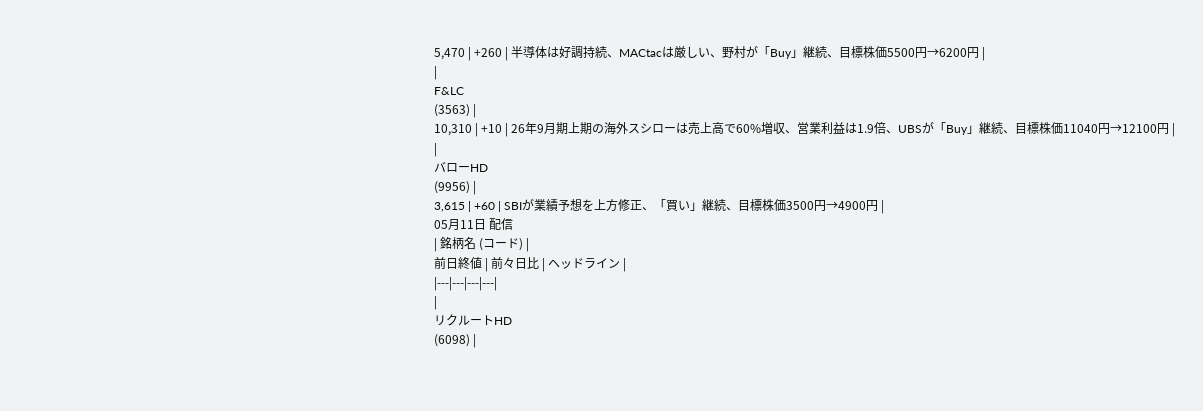5,470 | +260 | 半導体は好調持続、MACtacは厳しい、野村が「Buy」継続、目標株価5500円→6200円 |
|
F&LC
(3563) |
10,310 | +10 | 26年9月期上期の海外スシローは売上高で60%増収、営業利益は1.9倍、UBSが「Buy」継続、目標株価11040円→12100円 |
|
バローHD
(9956) |
3,615 | +60 | SBIが業績予想を上方修正、「買い」継続、目標株価3500円→4900円 |
05月11日 配信
| 銘柄名 (コード) |
前日終値 | 前々日比 | ヘッドライン |
|---|---|---|---|
|
リクルートHD
(6098) |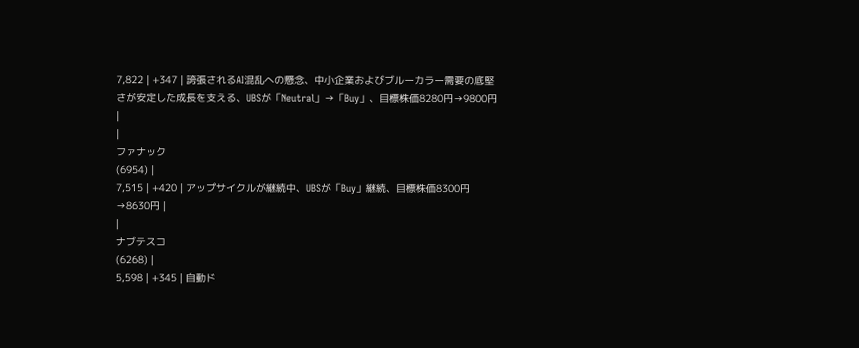7,822 | +347 | 誇張されるAI混乱への懸念、中小企業およびブルーカラー需要の底堅さが安定した成長を支える、UBSが「Neutral」→「Buy」、目標株価8280円→9800円 |
|
ファナック
(6954) |
7,515 | +420 | アップサイクルが継続中、UBSが「Buy」継続、目標株価8300円→8630円 |
|
ナブテスコ
(6268) |
5,598 | +345 | 自動ド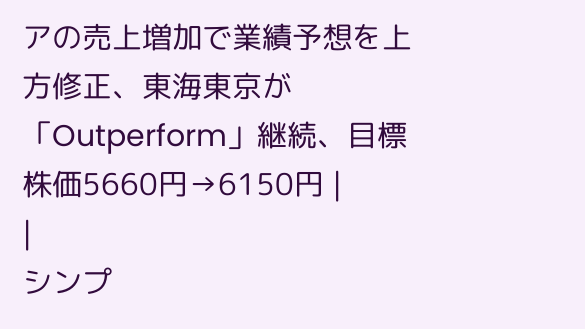アの売上増加で業績予想を上方修正、東海東京が「Outperform」継続、目標株価5660円→6150円 |
|
シンプ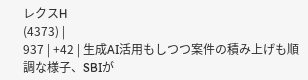レクスH
(4373) |
937 | +42 | 生成AI活用もしつつ案件の積み上げも順調な様子、SBIが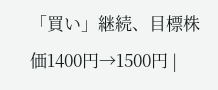「買い」継続、目標株価1400円→1500円 |